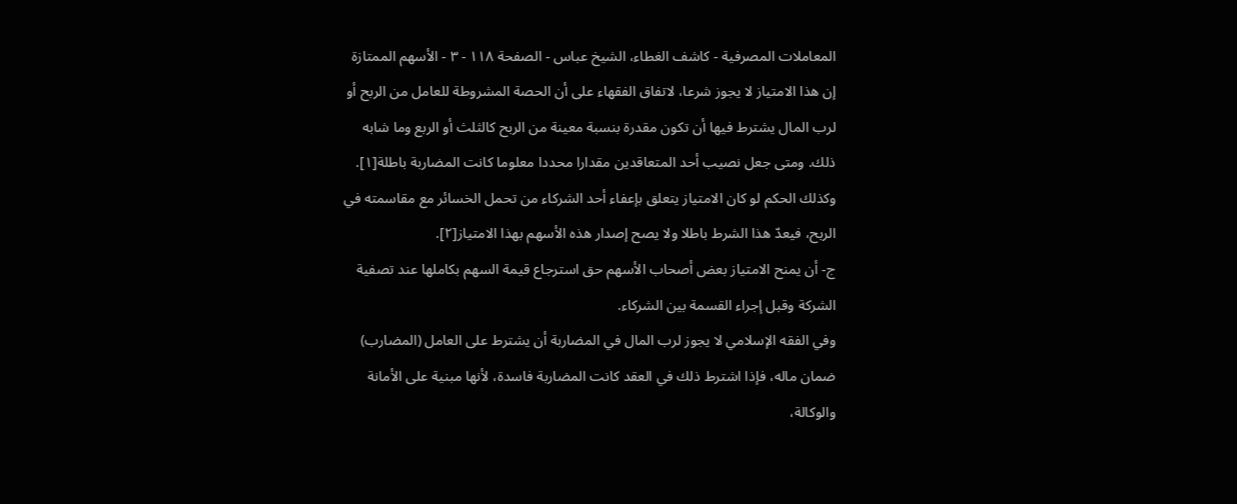المعاملات المصرفية - كاشف الغطاء، الشيخ عباس - الصفحة ١١٨ - ٣ - الأسهم الممتازة
إن هذا الامتياز لا يجوز شرعا، لاتفاق الفقهاء على أن الحصة المشروطة للعامل من الربح أو لرب المال يشترط فيها أن تكون مقدرة بنسبة معينة من الربح كالثلث أو الربع وما شابه ذلك. ومتى جعل نصيب أحد المتعاقدين مقدارا محددا معلوما كانت المضاربة باطلة[١].
وكذلك الحكم لو كان الامتياز يتعلق بإعفاء أحد الشركاء من تحمل الخسائر مع مقاسمته في الربح، فيعدّ هذا الشرط باطلا ولا يصح إصدار هذه الأسهم بهذا الامتياز[٢].
ج- أن يمنح الامتياز بعض أصحاب الأسهم حق استرجاع قيمة السهم بكاملها عند تصفية الشركة وقبل إجراء القسمة بين الشركاء.
وفي الفقه الإسلامي لا يجوز لرب المال في المضاربة أن يشترط على العامل (المضارب) ضمان ماله، فإذا اشترط ذلك في العقد كانت المضاربة فاسدة، لأنها مبنية على الأمانة والوكالة،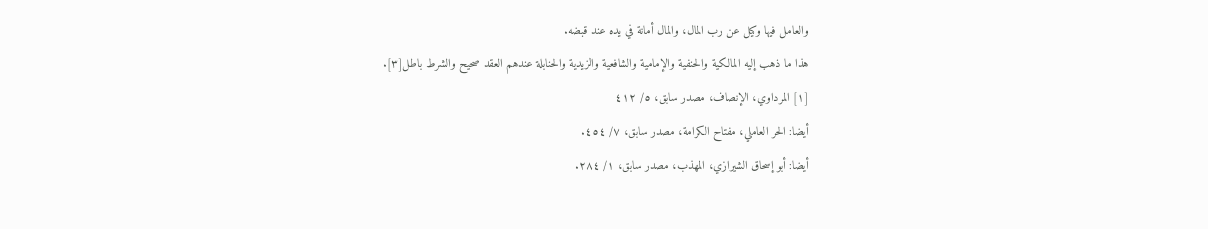والعامل فيها وكيل عن رب المال، والمال أمانة في يده عند قبضه.
هذا ما ذهب إليه المالكية والحنفية والإمامية والشافعية والزيدية والحنابلة عندهم العقد صحيح والشرط باطل[٣].
[١] المرداوي، الإنصاف، مصدر سابق، ٥/ ٤١٢
أيضا: الحر العاملي، مفتاح الكرامة، مصدر سابق، ٧/ ٤٥٤.
أيضا: أبو إسحاق الشيرازي، المهذب، مصدر سابق، ١/ ٢٨٤.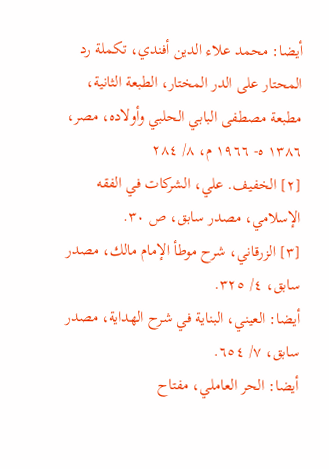أيضا: محمد علاء الدين أفندي، تكملة رد المحتار على الدر المختار، الطبعة الثانية، مطبعة مصطفى البابي الحلبي وأولاده، مصر، ١٣٨٦ ه- ١٩٦٦ م، ٨/ ٢٨٤
[٢] الخفيف. علي، الشركات في الفقه الإسلامي، مصدر سابق، ص ٣٠.
[٣] الزرقاني، شرح موطأ الإمام مالك، مصدر سابق، ٤/ ٣٢٥.
أيضا: العيني، البناية في شرح الهداية، مصدر سابق، ٧/ ٦٥٤.
أيضا: الحر العاملي، مفتاح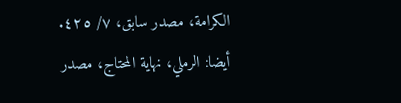الكرامة، مصدر سابق، ٧/ ٤٢٥.
أيضا: الرملي، نهاية المحتاج، مصدر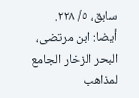سابق، ٥/ ٢٢٨.
أيضا: ابن مرتضى، البحر الزخار الجامع لمذاهب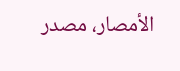الأمصار، مصدر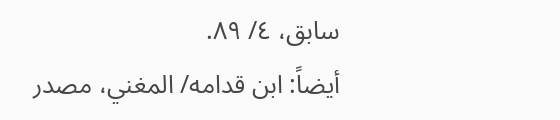سابق، ٤/ ٨٩.
أيضاً: ابن قدامه/ المغني، مصدر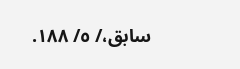سابق،/ ٥/ ١٨٨.